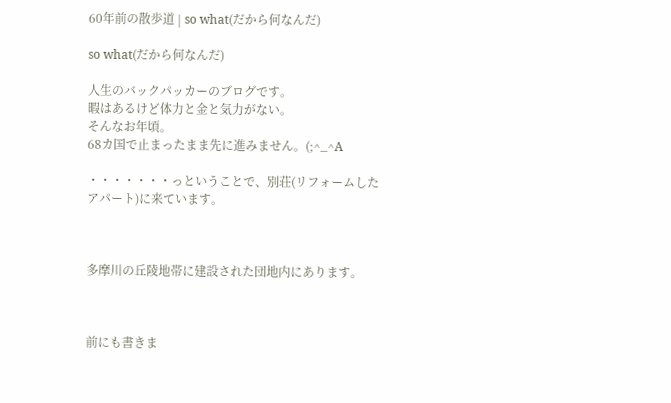60年前の散歩道 | so what(だから何なんだ)

so what(だから何なんだ)

人生のバックパッカーのブログです。
暇はあるけど体力と金と気力がない。
そんなお年頃。
68カ国で止まったまま先に進みません。(;^_^A

・・・・・・・っということで、別荘(リフォームしたアパート)に来ています。



多摩川の丘陵地帯に建設された団地内にあります。



前にも書きま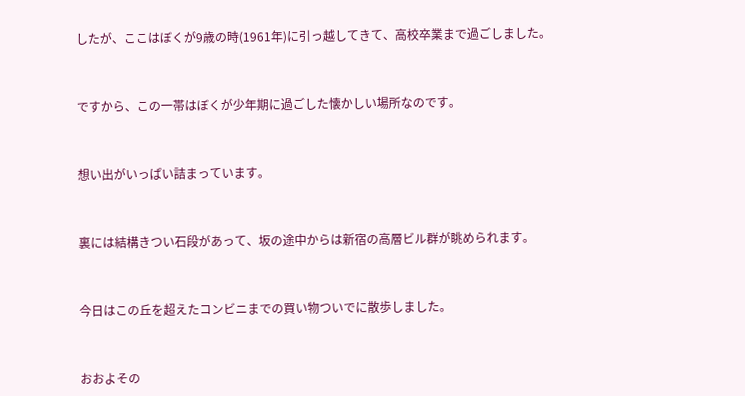したが、ここはぼくが9歳の時(1961年)に引っ越してきて、高校卒業まで過ごしました。



ですから、この一帯はぼくが少年期に過ごした懐かしい場所なのです。



想い出がいっぱい詰まっています。



裏には結構きつい石段があって、坂の途中からは新宿の高層ビル群が眺められます。



今日はこの丘を超えたコンビニまでの買い物ついでに散歩しました。



おおよその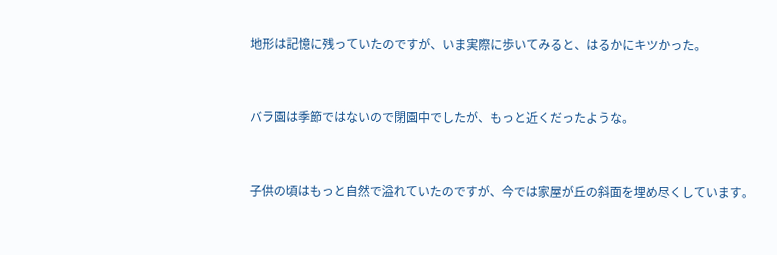地形は記憶に残っていたのですが、いま実際に歩いてみると、はるかにキツかった。



バラ園は季節ではないので閉園中でしたが、もっと近くだったような。



子供の頃はもっと自然で溢れていたのですが、今では家屋が丘の斜面を埋め尽くしています。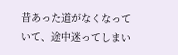昔あった道がなくなっていて、途中迷ってしまい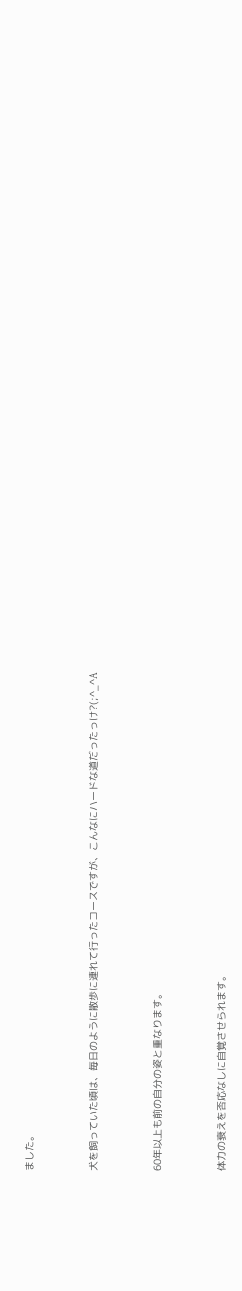ました。



犬を飼っていた頃は、毎日のように散歩に連れて行ったコースですが、こんなにハードな道だったっけ?(;^_^A



60年以上も前の自分の姿と重なります。



体力の衰えを否応なしに自覚させられます。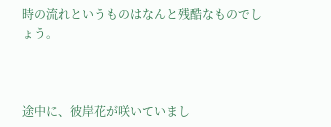時の流れというものはなんと残酷なものでしょう。



途中に、彼岸花が咲いていまし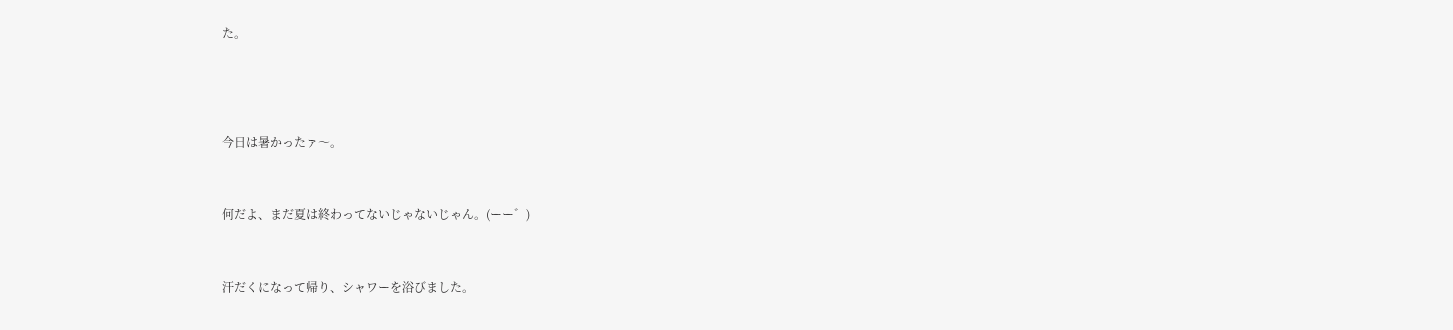た。





今日は暑かったァ〜。



何だよ、まだ夏は終わってないじゃないじゃん。(ーー゛)



汗だくになって帰り、シャワーを浴びました。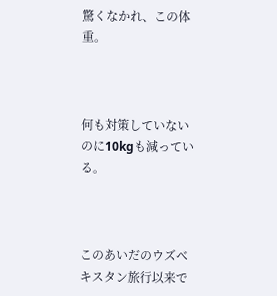驚くなかれ、この体重。



何も対策していないのに10kgも減っている。



このあいだのウズベキスタン旅行以来で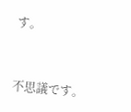す。



不思議です。